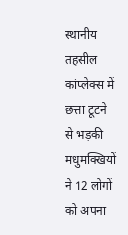स्थानीय तहसील कांप्लेक्स में छत्ता टूटने से भड़की मधुमक्खियों ने 12 लोगों को अपना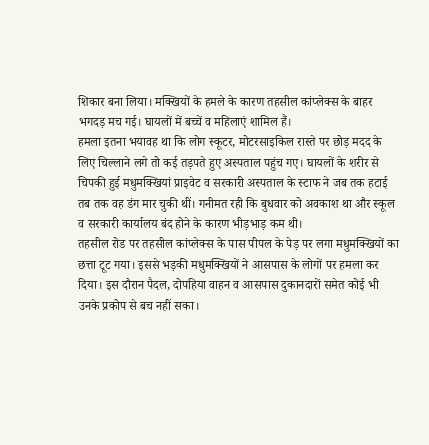शिकार बना लिया। मक्खियों के हमले के कारण तहसील कांप्लेक्स के बाहर भगदड़ मच गई। घायलों में बच्चें व महिलाएं शामिल हैं।
हमला इतना भयावह था कि लोग स्कूटर, मोटरसाइकिल रास्ते पर छोड़ मदद के लिए चिल्लाने लगे तो कई तड़पते हुए अस्पताल पहुंच गए। घायलों के शरीर से चिपकी हुई मधुमक्खियां प्राइवेट व सरकारी अस्पताल के स्टाफ ने जब तक हटाई तब तक वह डंग मार चुकी थीं। गनीमत रही कि बुधवार को अवकाश था और स्कूल व सरकारी कार्यालय बंद होने के कारण भीड़भाड़ कम थी।
तहसील रोड पर तहसील कांप्लेक्स के पास पीपल के पेड़ पर लगा मधुमक्खियों का छत्ता टूट गया। इससे भड़की मधुमक्खियों ने आसपास के लोगों पर हमला कर दिया। इस दौरान पैदल, दोपहिया वाहन व आसपास दुकानदारों समेत कोई भी उनके प्रकोप से बच नहीं सका।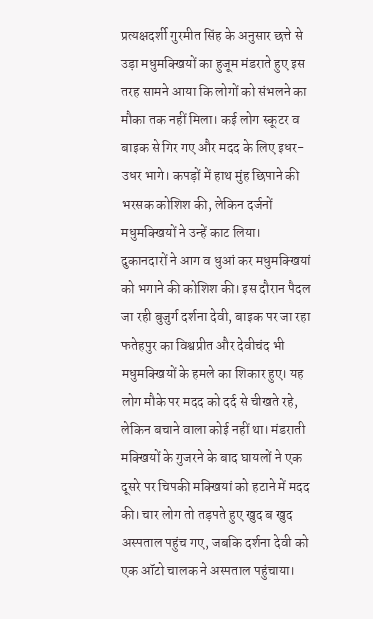प्रत्यक्षदर्शी गुरमीत सिंह के अनुसार छत्ते से उड़ा मधुमक्खियों का हुजूम मंडराते हुए इस तरह सामने आया कि लोगों को संभलने का मौका तक नहीं मिला। कई लोग स्कूटर व बाइक से गिर गए और मदद के लिए इधर-उधर भागे। कपड़ों में हाथ मुंह छिपाने की भरसक कोशिश की, लेकिन दर्जनों मधुमक्खियों ने उन्हें काट लिया।
दुकानदारों ने आग व धुआं कर मधुमक्खियां को भगाने की कोशिश की। इस दौरान पैदल जा रही बुजुर्ग दर्शना देवी, बाइक पर जा रहा फतेहपुर का विश्वप्रीत और देवीचंद भी मधुमक्खियों के हमले का शिकार हुए। यह लोग मौके पर मदद को दर्द से चीखते रहे, लेकिन बचाने वाला कोई नहीं था। मंडराती मक्खियों के गुजरने के बाद घायलों ने एक दूसरे पर चिपकी मक्खियां को हटाने में मदद की। चार लोग तो तड़पते हुए खुद ब खुद अस्पताल पहुंच गए, जबकि दर्शना देवी को एक ऑटो चालक ने अस्पताल पहुंचाया।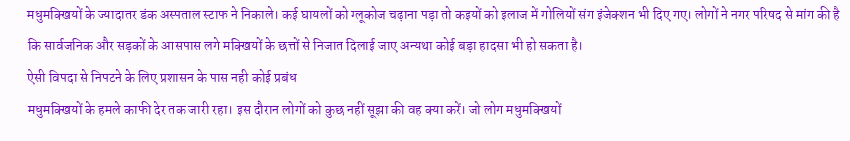मधुमक्खियों के ज्यादातर डंक अस्पताल स्टाफ ने निकाले। कई घायलों को ग्लूकोज चढ़ाना पड़ा तो कइयों को इलाज में गोलियों संग इंजेक्शन भी दिए गए। लोगों ने नगर परिषद से मांग की है कि सार्वजनिक और सड़कों के आसपास लगे मक्खियों के छत्तों से निजात दिलाई जाए अन्यथा कोई बड़ा हादसा भी हो सकता है।
ऐसी विपदा से निपटने के लिए प्रशासन के पास नही कोई प्रबंध
मधुमक्खियों के हमले काफी देर तक जारी रहा। इस दौरान लोगों को कुछ नहीं सूझा की वह क्या करें। जो लोग मधुमक्खियों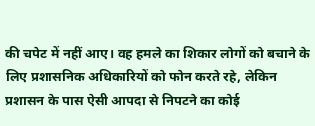की चपेट में नहीं आए। वह हमले का शिकार लोगों को बचाने के लिए प्रशासनिक अधिकारियों को फोन करते रहे, लेकिन प्रशासन के पास ऐसी आपदा से निपटने का कोई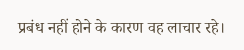प्रबंध नहीं होने के कारण वह लाचार रहे।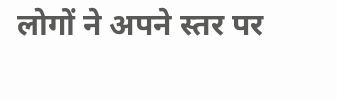लोगों ने अपने स्तर पर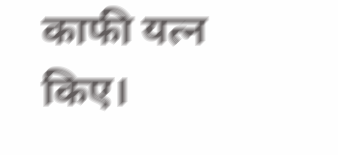काफी यत्न किए।